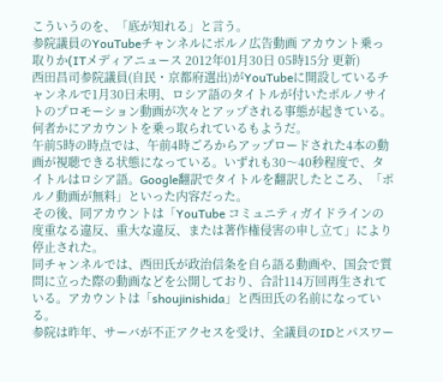こういうのを、「底が知れる」と言う。
参院議員のYouTubeチャンネルにポルノ広告動画 アカウント乗っ取りか(ITメディアニュース 2012年01月30日 05時15分 更新)
西田昌司参院議員(自民・京都府選出)がYouTubeに開設しているチャンネルで1月30日未明、ロシア語のタイトルが付いたポルノサイトのプロモーション動画が次々とアップされる事態が起きている。何者かにアカウントを乗っ取られているもようだ。
午前5時の時点では、午前4時ごろからアップロードされた4本の動画が視聴できる状態になっている。いずれも30〜40秒程度で、タイトルはロシア語。Google翻訳でタイトルを翻訳したところ、「ポルノ動画が無料」といった内容だった。
その後、同アカウントは「YouTube コミュニティガイドラインの度重なる違反、重大な違反、または著作権侵害の申し立て」により停止された。
同チャンネルでは、西田氏が政治信条を自ら語る動画や、国会で質問に立った際の動画などを公開しており、合計114万回再生されている。アカウントは「shoujinishida」と西田氏の名前になっている。
参院は昨年、サーバが不正アクセスを受け、全議員のIDとパスワー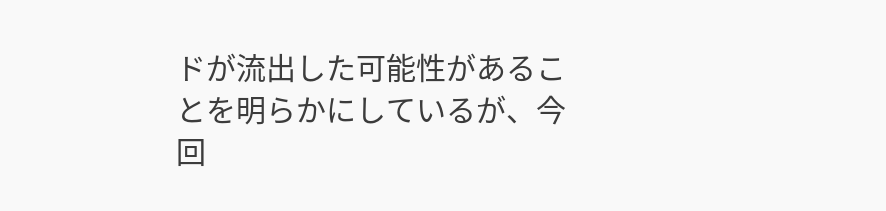ドが流出した可能性があることを明らかにしているが、今回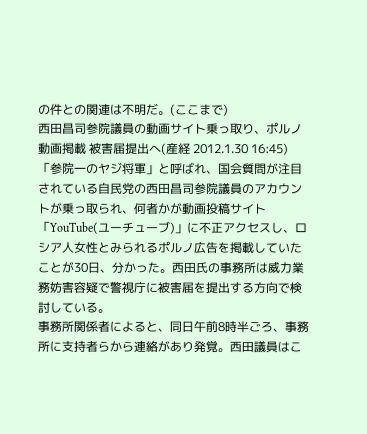の件との関連は不明だ。(ここまで)
西田昌司参院議員の動画サイト乗っ取り、ポルノ動画掲載 被害届提出へ(産経 2012.1.30 16:45)
「参院一のヤジ将軍」と呼ばれ、国会質問が注目されている自民党の西田昌司参院議員のアカウントが乗っ取られ、何者かが動画投稿サイト「YouTube(ユーチューブ)」に不正アクセスし、ロシア人女性とみられるポルノ広告を掲載していたことが30日、分かった。西田氏の事務所は威力業務妨害容疑で警視庁に被害届を提出する方向で検討している。
事務所関係者によると、同日午前8時半ごろ、事務所に支持者らから連絡があり発覚。西田議員はこ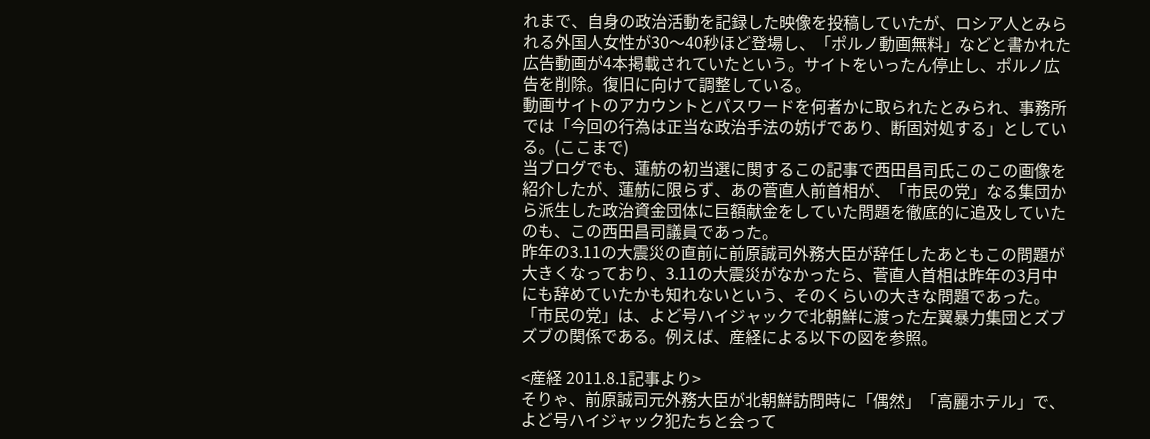れまで、自身の政治活動を記録した映像を投稿していたが、ロシア人とみられる外国人女性が30〜40秒ほど登場し、「ポルノ動画無料」などと書かれた広告動画が4本掲載されていたという。サイトをいったん停止し、ポルノ広告を削除。復旧に向けて調整している。
動画サイトのアカウントとパスワードを何者かに取られたとみられ、事務所では「今回の行為は正当な政治手法の妨げであり、断固対処する」としている。(ここまで)
当ブログでも、蓮舫の初当選に関するこの記事で西田昌司氏このこの画像を紹介したが、蓮舫に限らず、あの菅直人前首相が、「市民の党」なる集団から派生した政治資金団体に巨額献金をしていた問題を徹底的に追及していたのも、この西田昌司議員であった。
昨年の3.11の大震災の直前に前原誠司外務大臣が辞任したあともこの問題が大きくなっており、3.11の大震災がなかったら、菅直人首相は昨年の3月中にも辞めていたかも知れないという、そのくらいの大きな問題であった。
「市民の党」は、よど号ハイジャックで北朝鮮に渡った左翼暴力集団とズブズブの関係である。例えば、産経による以下の図を参照。

<産経 2011.8.1記事より>
そりゃ、前原誠司元外務大臣が北朝鮮訪問時に「偶然」「高麗ホテル」で、よど号ハイジャック犯たちと会って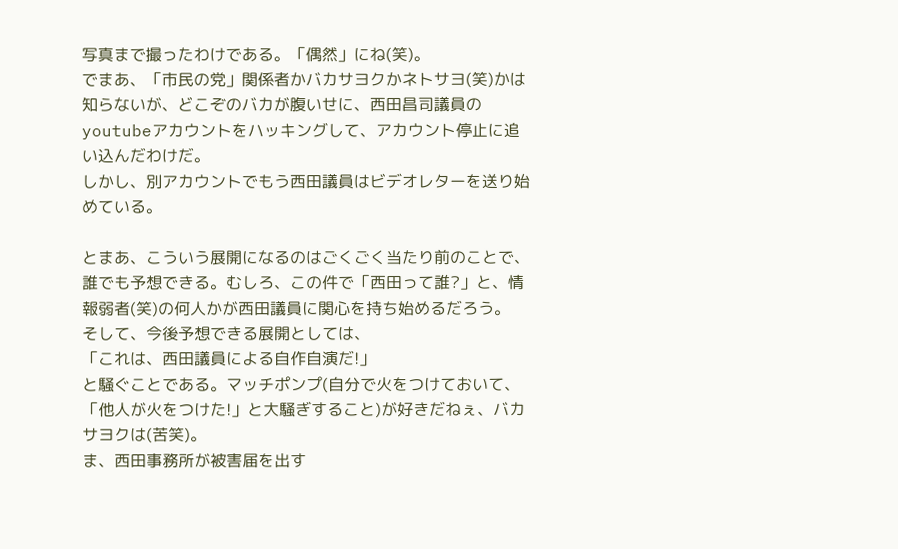写真まで撮ったわけである。「偶然」にね(笑)。
でまあ、「市民の党」関係者かバカサヨクかネトサヨ(笑)かは知らないが、どこぞのバカが腹いせに、西田昌司議員のyoutubeアカウントをハッキングして、アカウント停止に追い込んだわけだ。
しかし、別アカウントでもう西田議員はビデオレターを送り始めている。

とまあ、こういう展開になるのはごくごく当たり前のことで、誰でも予想できる。むしろ、この件で「西田って誰?」と、情報弱者(笑)の何人かが西田議員に関心を持ち始めるだろう。
そして、今後予想できる展開としては、
「これは、西田議員による自作自演だ!」
と騒ぐことである。マッチポンプ(自分で火をつけておいて、「他人が火をつけた!」と大騒ぎすること)が好きだねぇ、バカサヨクは(苦笑)。
ま、西田事務所が被害届を出す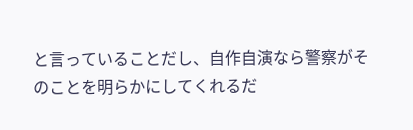と言っていることだし、自作自演なら警察がそのことを明らかにしてくれるだ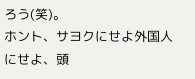ろう(笑)。
ホント、サヨクにせよ外国人にせよ、頭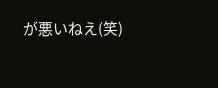が悪いねえ(笑)